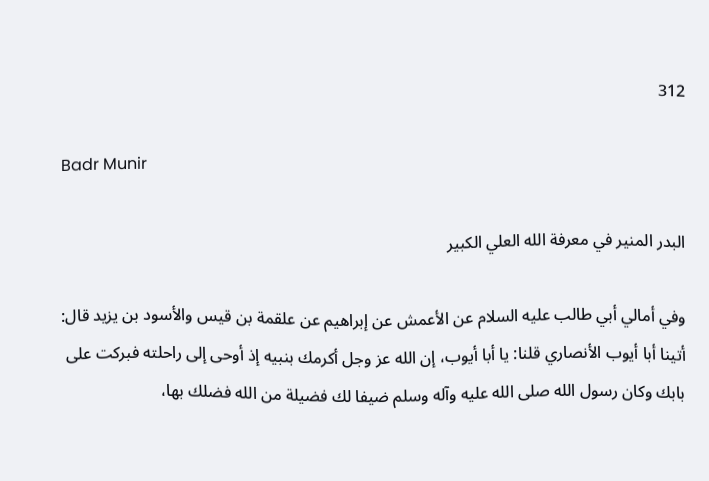312

Badr Munir

البدر المنير في معرفة الله العلي الكبير

وفي أمالي أبي طالب عليه السلام عن الأعمش عن إبراهيم عن علقمة بن قيس والأسود بن يزيد قال: أتينا أبا أيوب الأنصاري قلنا: يا أبا أيوب، إن الله عز وجل أكرمك بنبيه إذ أوحى إلى راحلته فبركت على بابك وكان رسول الله صلى الله عليه وآله وسلم ضيفا لك فضيلة من الله فضلك بها،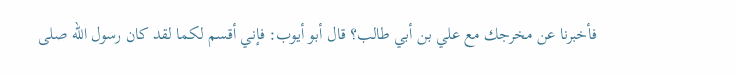فأخبرنا عن مخرجك مع علي بن أبي طالب؟ قال أبو أيوب: فإني أقسم لكما لقد كان رسول الله صلى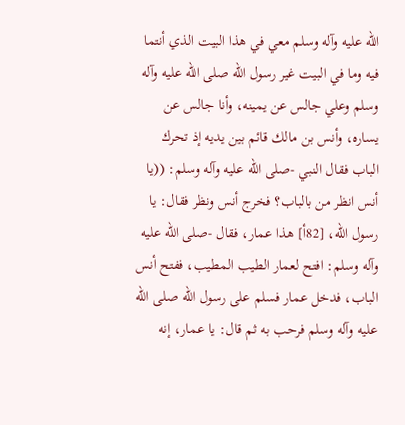الله عليه وآله وسلم معي في هذا البيت الذي أنتما فيه وما في البيت غير رسول الله صلى الله عليه وآله وسلم وعلي جالس عن يمينه، وأنا جالس عن يساره، وأنس بن مالك قائم بين يديه إذ تحرك الباب فقال النبي -صلى الله عليه وآله وسلم: ((يا أنس انظر من بالباب؟ فخرج أنس ونظر فقال: يا رسول الله، [82أ] هذا عمار، فقال -صلى الله عليه وآله وسلم: افتح لعمار الطيب المطيب، ففتح أنس الباب، فدخل عمار فسلم على رسول الله صلى الله عليه وآله وسلم فرحب به ثم قال: يا عمار، إنه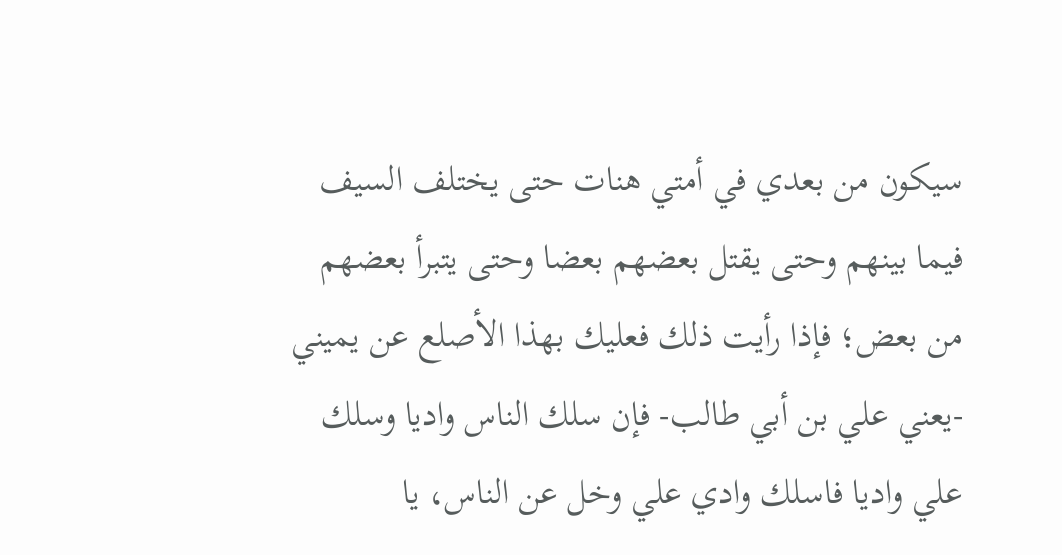سيكون من بعدي في أمتي هنات حتى يختلف السيف فيما بينهم وحتى يقتل بعضهم بعضا وحتى يتبرأ بعضهم من بعض؛ فإذا رأيت ذلك فعليك بهذا الأصلع عن يميني -يعني علي بن أبي طالب- فإن سلك الناس واديا وسلك علي واديا فاسلك وادي علي وخل عن الناس، يا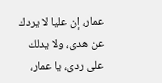عمار، إن عليا لا يردك عن هدى، ولا يدلك على ردى، يا عمار،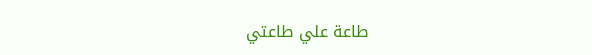طاعة علي طاعتي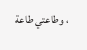، وطاعتي طاعة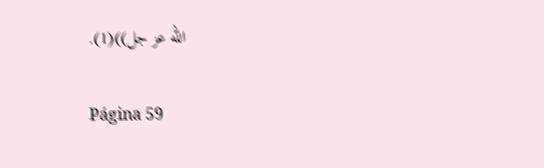الله عز جل))(1).

Página 59